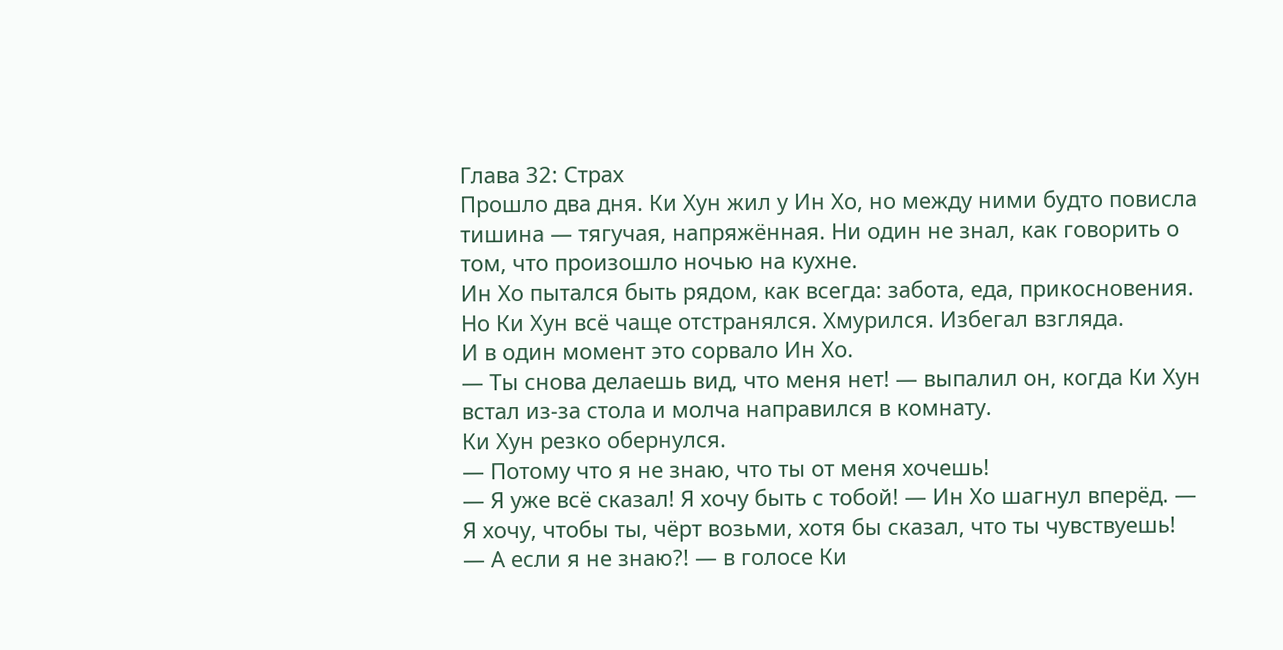Глава 32: Страх
Прошло два дня. Ки Хун жил у Ин Хо, но между ними будто повисла тишина — тягучая, напряжённая. Ни один не знал, как говорить о том, что произошло ночью на кухне.
Ин Хо пытался быть рядом, как всегда: забота, еда, прикосновения.
Но Ки Хун всё чаще отстранялся. Хмурился. Избегал взгляда.
И в один момент это сорвало Ин Хо.
— Ты снова делаешь вид, что меня нет! — выпалил он, когда Ки Хун встал из-за стола и молча направился в комнату.
Ки Хун резко обернулся.
— Потому что я не знаю, что ты от меня хочешь!
— Я уже всё сказал! Я хочу быть с тобой! — Ин Хо шагнул вперёд. — Я хочу, чтобы ты, чёрт возьми, хотя бы сказал, что ты чувствуешь!
— А если я не знаю?! — в голосе Ки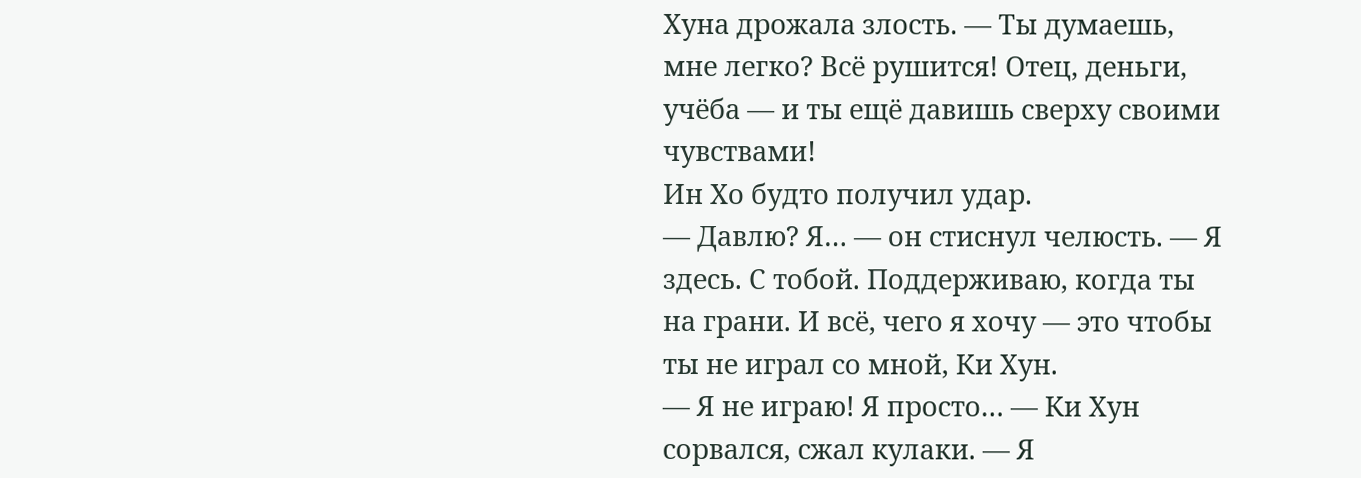Хуна дрожала злость. — Ты думаешь, мне легко? Всё рушится! Отец, деньги, учёба — и ты ещё давишь сверху своими чувствами!
Ин Хо будто получил удар.
— Давлю? Я… — он стиснул челюсть. — Я здесь. С тобой. Поддерживаю, когда ты на грани. И всё, чего я хочу — это чтобы ты не играл со мной, Ки Хун.
— Я не играю! Я просто… — Ки Хун сорвался, сжал кулаки. — Я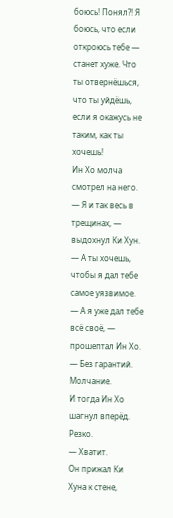боюсь! Понял?! Я боюсь, что если откроюсь тебе — станет хуже. Что ты отвернёшься, что ты уйдёшь, если я окажусь не таким, как ты хочешь!
Ин Хо молча смотрел на него.
— Я и так весь в трещинах, — выдохнул Ки Хун. — А ты хочешь, чтобы я дал тебе самое уязвимое.
— А я уже дал тебе всё своё, — прошептал Ин Хо. — Без гарантий.
Молчание.
И тогда Ин Хо шагнул вперёд. Резко.
— Хватит.
Он прижал Ки Хуна к стене,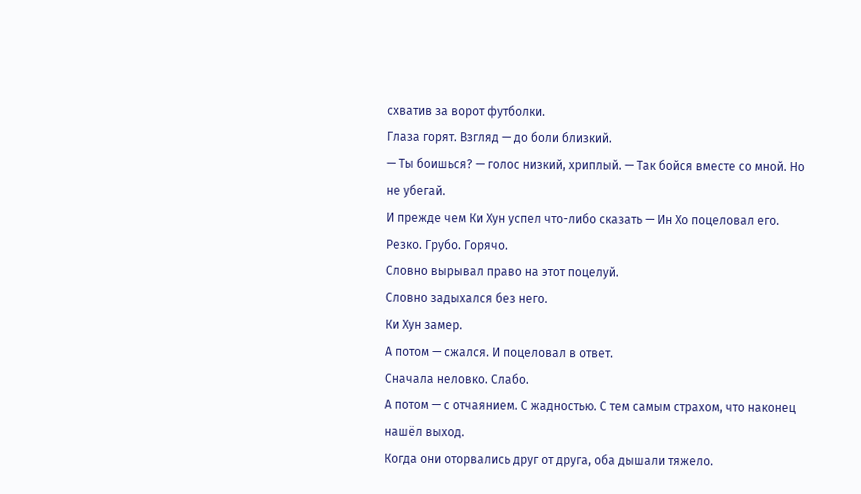схватив за ворот футболки.
Глаза горят. Взгляд — до боли близкий.
— Ты боишься? — голос низкий, хриплый. — Так бойся вместе со мной. Но не убегай.
И прежде чем Ки Хун успел что-либо сказать — Ин Хо поцеловал его.
Резко. Грубо. Горячо.
Словно вырывал право на этот поцелуй.
Словно задыхался без него.
Ки Хун замер.
А потом — сжался. И поцеловал в ответ.
Сначала неловко. Слабо.
А потом — с отчаянием. С жадностью. С тем самым страхом, что наконец нашёл выход.
Когда они оторвались друг от друга, оба дышали тяжело.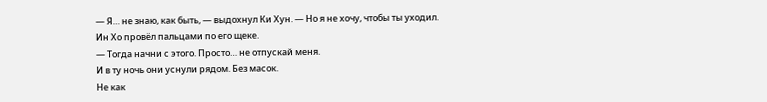— Я… не знаю, как быть, — выдохнул Ки Хун. — Но я не хочу, чтобы ты уходил.
Ин Хо провёл пальцами по его щеке.
— Тогда начни с этого. Просто… не отпускай меня.
И в ту ночь они уснули рядом. Без масок.
Не как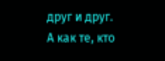друг и друг.
А как те, кто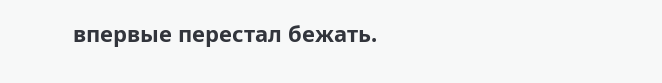впервые перестал бежать.